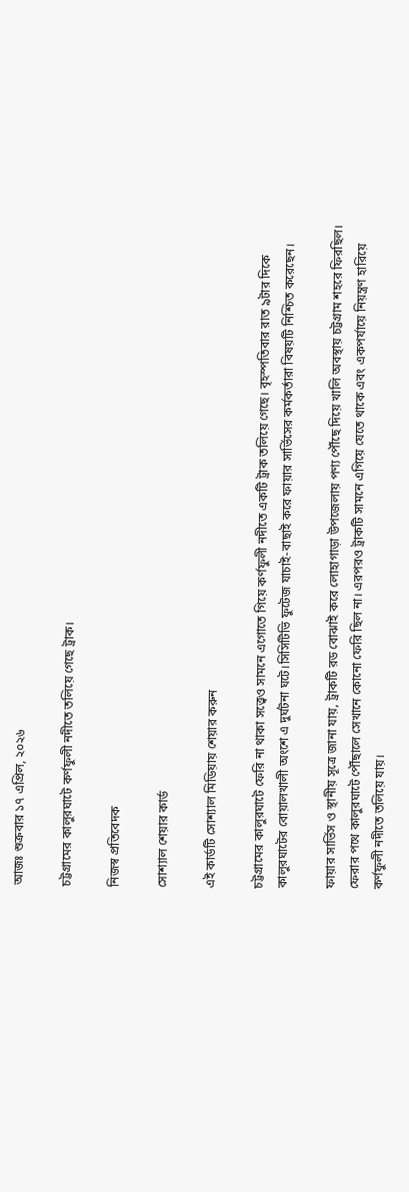আজঃ শুক্রবার ১৭ এপ্রিল, ২০২৬

চট্টগ্রামের কালুরঘাটে কর্ণফুলী নদীতে তলিয়ে গেছে ট্রাক।

নিজস্ব প্রতিবেদক

সোশ্যাল শেয়ার কার্ড

এই কার্ডটি সোশ্যাল মিডিয়ায় শেয়ার করুন

চট্টগ্রামের কালুরঘাটে ফেরি না থাকা সত্ত্বেও সামনে এগোতে গিয়ে কর্ণফুলী নদীতে একটি ট্রাক তলিয়ে গেছে। বৃহস্পতিবার রাত ৯টার দিকে কালুরঘাটের বোয়ালখালী অংশে এ দুর্ঘটনা ঘটে।সিসিটিভি ফুটেজ যাচাই-বাছাই করে ফায়ার সার্ভিসের কর্মকর্তারা বিষয়টি নিশ্চিত করেছেন।

ফায়ার সার্ভিস ও স্থানীয় সূত্রে জানা যায়, ট্রাকটি রড বোঝাই করে লোহাগাড়া উপজেলায় পণ্য পৌঁছে দিয়ে খালি অবস্থায় চট্টগ্রাম শহরে ফিরছিল। ফেরার পথে কালুরঘাটে পৌঁছালে সেখানে কোনো ফেরি ছিল না। এরপরও ট্রাকটি সামনে এগিয়ে যেতে থাকে এবং একপর্যায়ে নিয়ন্ত্রণ হারিয়ে কর্ণফুলী নদীতে তলিয়ে যায়।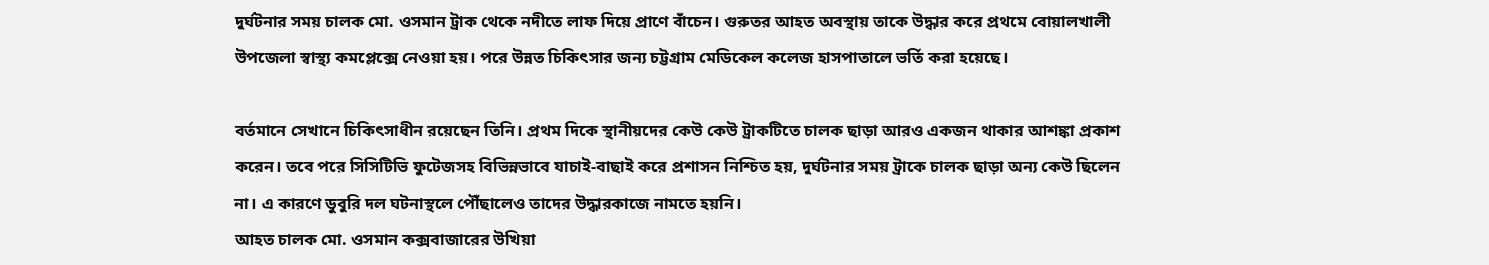দুর্ঘটনার সময় চালক মো. ওসমান ট্রাক থেকে নদীতে লাফ দিয়ে প্রাণে বাঁচেন। গুরুতর আহত অবস্থায় তাকে উদ্ধার করে প্রথমে বোয়ালখালী উপজেলা স্বাস্থ্য কমপ্লেক্সে নেওয়া হয়। পরে উন্নত চিকিৎসার জন্য চট্টগ্রাম মেডিকেল কলেজ হাসপাতালে ভর্তি করা হয়েছে।

বর্তমানে সেখানে চিকিৎসাধীন রয়েছেন তিনি। প্রথম দিকে স্থানীয়দের কেউ কেউ ট্রাকটিতে চালক ছাড়া আরও একজন থাকার আশঙ্কা প্রকাশ করেন। তবে পরে সিসিটিভি ফুটেজসহ বিভিন্নভাবে যাচাই-বাছাই করে প্রশাসন নিশ্চিত হয়, দুর্ঘটনার সময় ট্রাকে চালক ছাড়া অন্য কেউ ছিলেন না। এ কারণে ডুবুরি দল ঘটনাস্থলে পৌঁছালেও তাদের উদ্ধারকাজে নামতে হয়নি।
আহত চালক মো. ওসমান কক্সবাজারের উখিয়া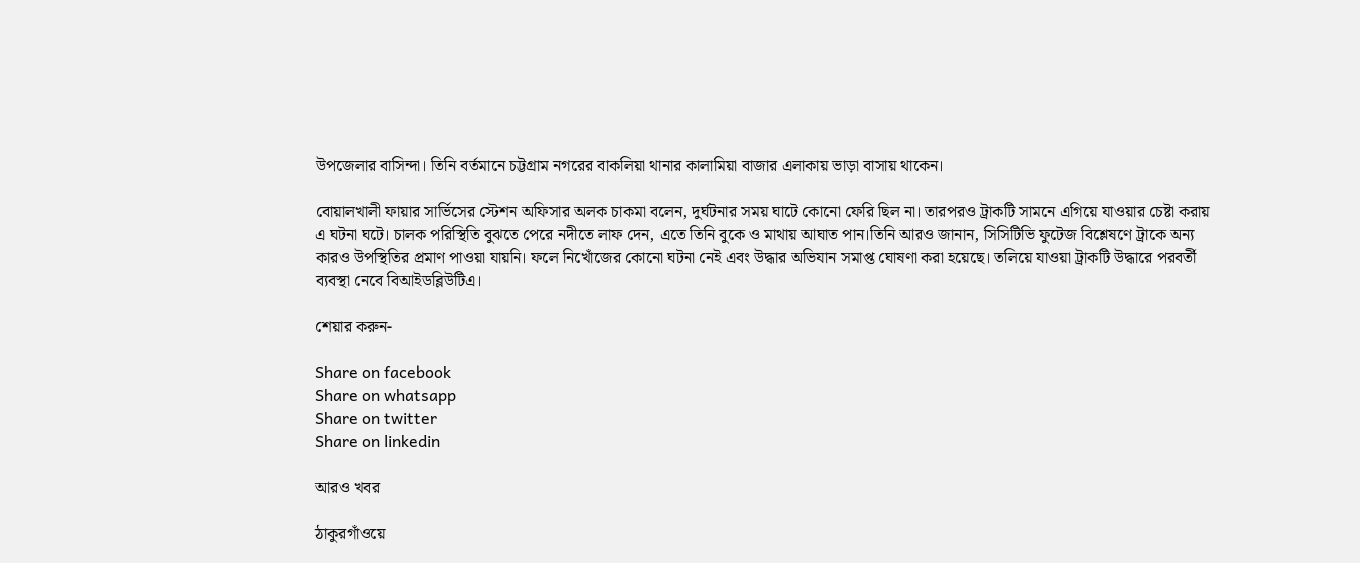উপজেলার বাসিন্দা। তিনি বর্তমানে চট্টগ্রাম নগরের বাকলিয়া থানার কালামিয়া বাজার এলাকায় ভাড়া বাসায় থাকেন।

বোয়ালখালী ফায়ার সার্ভিসের স্টেশন অফিসার অলক চাকমা বলেন, দুর্ঘটনার সময় ঘাটে কোনো ফেরি ছিল না। তারপরও ট্রাকটি সামনে এগিয়ে যাওয়ার চেষ্টা করায় এ ঘটনা ঘটে। চালক পরিস্থিতি বুঝতে পেরে নদীতে লাফ দেন, এতে তিনি বুকে ও মাথায় আঘাত পান।তিনি আরও জানান, সিসিটিভি ফুটেজ বিশ্লেষণে ট্রাকে অন্য কারও উপস্থিতির প্রমাণ পাওয়া যায়নি। ফলে নিখোঁজের কোনো ঘটনা নেই এবং উদ্ধার অভিযান সমাপ্ত ঘোষণা করা হয়েছে। তলিয়ে যাওয়া ট্রাকটি উদ্ধারে পরবর্তী ব্যবস্থা নেবে বিআইডব্লিউটিএ।

শেয়ার করুন-

Share on facebook
Share on whatsapp
Share on twitter
Share on linkedin

আরও খবর

ঠাকুরগাঁওয়ে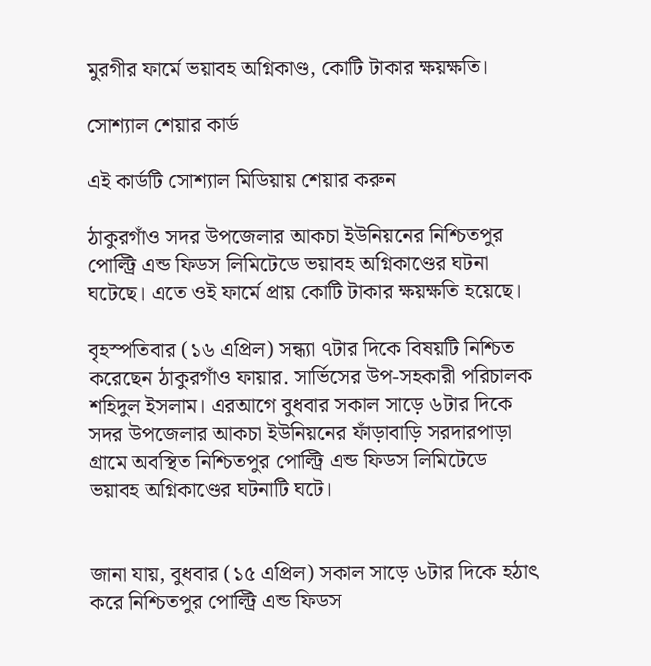মুরগীর ফার্মে ভয়াবহ অগ্নিকাণ্ড, কোটি টাকার ক্ষয়ক্ষতি।

সোশ্যাল শেয়ার কার্ড

এই কার্ডটি সোশ্যাল মিডিয়ায় শেয়ার করুন

ঠাকুরগাঁও সদর উপজেলার আকচা ইউনিয়নের নিশ্চিতপুর পোল্ট্রি এন্ড ফিডস লিমিটেডে ভয়াবহ অগ্নিকাণ্ডের ঘটনা ঘটেছে। এতে ওই ফার্মে প্রায় কোটি টাকার ক্ষয়ক্ষতি হয়েছে।

বৃহস্পতিবার (১৬ এপ্রিল) সন্ধ্যা ৭টার দিকে বিষয়টি নিশ্চিত করেছেন ঠাকুরগাঁও ফায়ার. সার্ভিসের উপ-সহকারী পরিচালক শহিদুল ইসলাম। এরআগে বুধবার সকাল সাড়ে ৬টার দিকে সদর উপজেলার আকচা ইউনিয়নের ফাঁড়াবাড়ি সরদারপাড়া গ্রামে অবস্থিত নিশ্চিতপুর পোল্ট্রি এন্ড ফিডস লিমিটেডে ভয়াবহ অগ্নিকাণ্ডের ঘটনাটি ঘটে।


জানা যায়, বুধবার (১৫ এপ্রিল) সকাল সাড়ে ৬টার দিকে হঠাৎ করে নিশ্চিতপুর পোল্ট্রি এন্ড ফিডস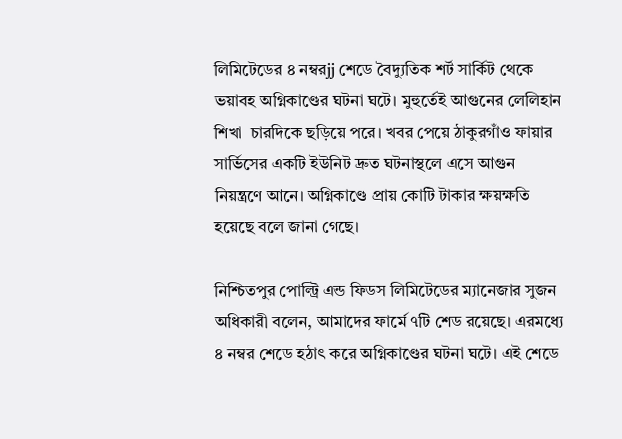লিমিটেডের ৪ নম্বরjj শেডে বৈদ্যুতিক শর্ট সার্কিট থেকে ভয়াবহ অগ্নিকাণ্ডের ঘটনা ঘটে। মুহুর্তেই আগুনের লেলিহান শিখা  চারদিকে ছড়িয়ে পরে। খবর পেয়ে ঠাকুরগাঁও ফায়ার সার্ভিসের একটি ইউনিট দ্রুত ঘটনাস্থলে এসে আগুন নিয়ন্ত্রণে আনে। অগ্নিকাণ্ডে প্রায় কোটি টাকার ক্ষয়ক্ষতি হয়েছে বলে জানা গেছে।

নিশ্চিতপুর পোল্ট্রি এন্ড ফিডস লিমিটেডের ম্যানেজার সুজন অধিকারী বলেন, আমাদের ফার্মে ৭টি শেড রয়েছে। এরমধ্যে ৪ নম্বর শেডে হঠাৎ করে অগ্নিকাণ্ডের ঘটনা ঘটে। এই শেডে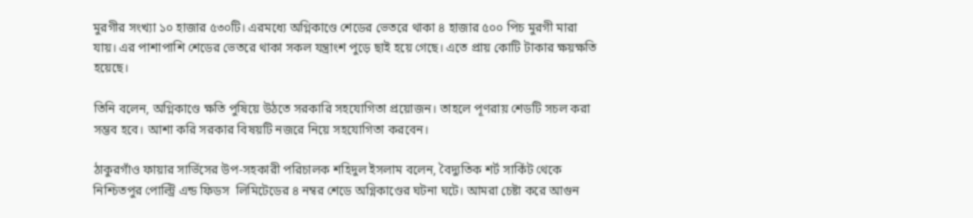মুরগীর সংখ্যা ১০ হাজার ৫৩০টি। এরমধ্যে অগ্নিকাণ্ডে শেডের ভেতরে থাকা ৪ হাজার ৫০০ পিচ মুরগী মারা যায়। এর পাশাপাশি শেডের ভেতরে থাকা সকল যন্ত্রাংশ পুড়ে ছাই হয়ে গেছে। এতে প্রায় কোটি টাকার ক্ষয়ক্ষতি হয়েছে।

তিনি বলেন, অগ্নিকাণ্ডে ক্ষতি পুষিয়ে উঠতে সরকারি সহযোগিতা প্রয়োজন। তাহলে পূণরায় শেডটি সচল করা সম্ভব হবে। আশা করি সরকার বিষয়টি নজরে নিয়ে সহযোগিতা করবেন।

ঠাকুরগাঁও ফায়ার সার্ভিসের উপ-সহকারী পরিচালক শহিদুল ইসলাম বলেন, বৈদ্যুতিক শর্ট সার্কিট থেকে নিশ্চিতপুর পোল্ট্রি এন্ড ফিডস  লিমিটেডের ৪ নম্বর শেডে অগ্নিকাণ্ডের ঘটনা ঘটে। আমরা চেষ্টা করে আগুন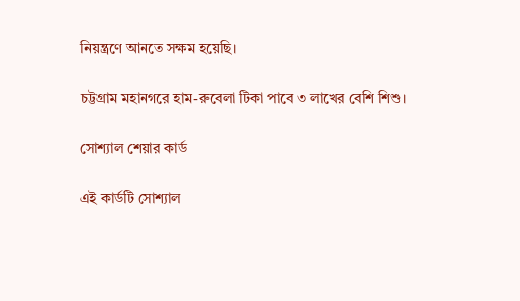নিয়ন্ত্রণে আনতে সক্ষম হয়েছি।

চট্টগ্রাম মহানগরে হাম-রুবেলা টিকা পাবে ৩ লাখের বেশি শিশু।

সোশ্যাল শেয়ার কার্ড

এই কার্ডটি সোশ্যাল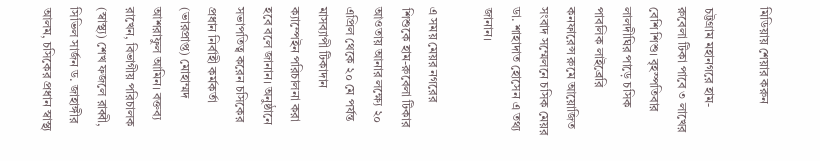মিডিয়ায় শেয়ার করুন

চট্টগ্রাম মহানগরে হাম-রুবেলা টিকা পাবে ৩ লাখের বেশি শিশু। বৃহস্পতিবার লালদীঘির পাড়ে চসিক পাবলিক লাইব্রেরি কনফারেন্স রুমে আয়োজিত সংবাদ সম্মেলনে চসিক মেয়র ডা. শাহাদাত হোসেন এ তথ্য জানান।

এ সময় মেয়র নগরের শিশুকে হাম-রুবেলা টিকার আওতায় আনার লক্ষ্যে ২০ এপ্রিল থেকে ২০ মে পর্যন্ত মাসব্যাপী টিকাদান ক্যাম্পেইন পরিচালনা করা হবে বলে জানান। অনুষ্ঠানে সভাপতিত্ব করেন চসিকের প্রধান নির্বাহী কর্মকর্তা (ভারপ্রাপ্ত) মোহাম্মদ আশরাফুল আমিন। বক্তব্য রাখেন, বিভাগীয় পরিচালক (স্বাস্থ্য) শেখ ফজলে রাব্বী, সিভিল সার্জন ড. জাহাঙ্গীর আলম, চসিকের প্রধান স্বাস্থ্য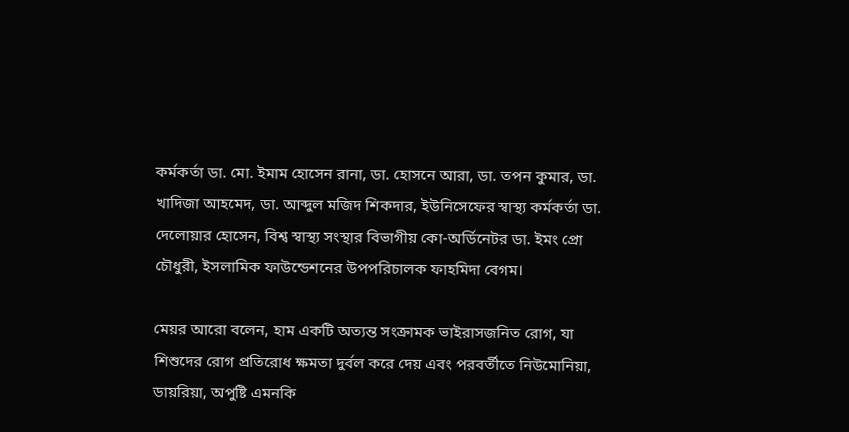কর্মকর্তা ডা. মো. ইমাম হোসেন রানা, ডা. হোসনে আরা, ডা. তপন কুমার, ডা. খাদিজা আহমেদ, ডা. আব্দুল মজিদ শিকদার, ইউনিসেফের স্বাস্থ্য কর্মকর্তা ডা. দেলোয়ার হোসেন, বিশ্ব স্বাস্থ্য সংস্থার বিভাগীয় কো-অর্ডিনেটর ডা. ইমং প্রো চৌধুরী, ইসলামিক ফাউন্ডেশনের উপপরিচালক ফাহমিদা বেগম।

মেয়র আরো বলেন, হাম একটি অত্যন্ত সংক্রামক ভাইরাসজনিত রোগ, যা শিশুদের রোগ প্রতিরোধ ক্ষমতা দুর্বল করে দেয় এবং পরবর্তীতে নিউমোনিয়া, ডায়রিয়া, অপুষ্টি এমনকি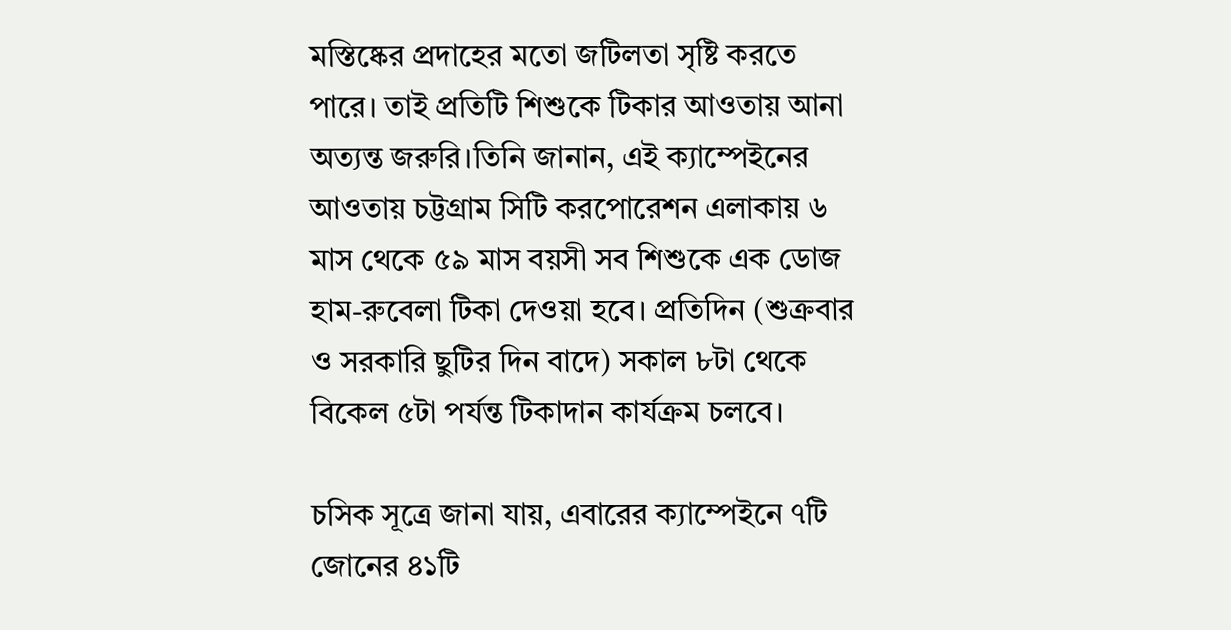মস্তিষ্কের প্রদাহের মতো জটিলতা সৃষ্টি করতে পারে। তাই প্রতিটি শিশুকে টিকার আওতায় আনা অত্যন্ত জরুরি।তিনি জানান, এই ক্যাম্পেইনের আওতায় চট্টগ্রাম সিটি করপোরেশন এলাকায় ৬ মাস থেকে ৫৯ মাস বয়সী সব শিশুকে এক ডোজ হাম-রুবেলা টিকা দেওয়া হবে। প্রতিদিন (শুক্রবার ও সরকারি ছুটির দিন বাদে) সকাল ৮টা থেকে বিকেল ৫টা পর্যন্ত টিকাদান কার্যক্রম চলবে।

চসিক সূত্রে জানা যায়, এবারের ক্যাম্পেইনে ৭টি জোনের ৪১টি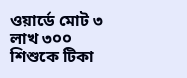ওয়ার্ডে মোট ৩ লাখ ৩০০ শিশুকে টিকা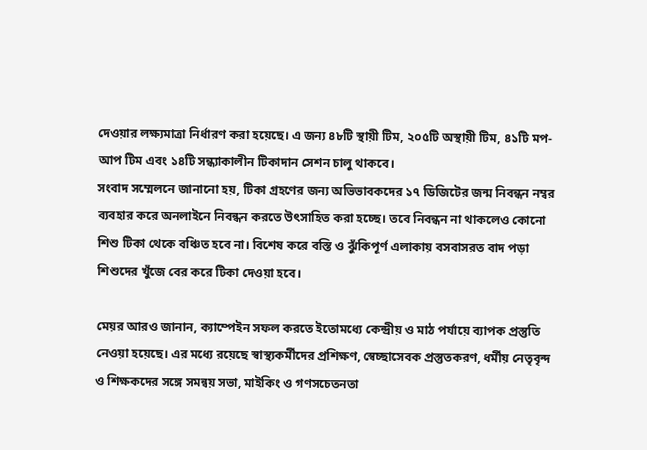দেওয়ার লক্ষ্যমাত্রা নির্ধারণ করা হয়েছে। এ জন্য ৪৮টি স্থায়ী টিম, ২০৫টি অস্থায়ী টিম, ৪১টি মপ-আপ টিম এবং ১৪টি সন্ধ্যাকালীন টিকাদান সেশন চালু থাকবে।
সংবাদ সম্মেলনে জানানো হয়, টিকা গ্রহণের জন্য অভিভাবকদের ১৭ ডিজিটের জন্ম নিবন্ধন নম্বর ব্যবহার করে অনলাইনে নিবন্ধন করতে উৎসাহিত করা হচ্ছে। তবে নিবন্ধন না থাকলেও কোনো শিশু টিকা থেকে বঞ্চিত হবে না। বিশেষ করে বস্তি ও ঝুঁকিপূর্ণ এলাকায় বসবাসরত বাদ পড়া শিশুদের খুঁজে বের করে টিকা দেওয়া হবে।

মেয়র আরও জানান, ক্যাম্পেইন সফল করতে ইতোমধ্যে কেন্দ্রীয় ও মাঠ পর্যায়ে ব্যাপক প্রস্তুতি নেওয়া হয়েছে। এর মধ্যে রয়েছে স্বাস্থ্যকর্মীদের প্রশিক্ষণ, স্বেচ্ছাসেবক প্রস্তুতকরণ, ধর্মীয় নেতৃবৃন্দ ও শিক্ষকদের সঙ্গে সমন্বয় সভা, মাইকিং ও গণসচেতনতা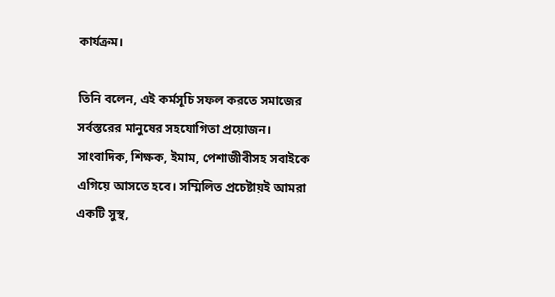কার্যক্রম।

তিনি বলেন, এই কর্মসূচি সফল করতে সমাজের সর্বস্তরের মানুষের সহযোগিতা প্রয়োজন। সাংবাদিক, শিক্ষক, ইমাম, পেশাজীবীসহ সবাইকে এগিয়ে আসতে হবে। সম্মিলিত প্রচেষ্টায়ই আমরা একটি সুস্থ,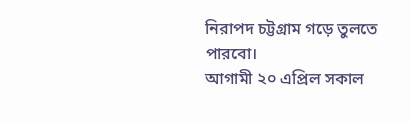নিরাপদ চট্টগ্রাম গড়ে তুলতে পারবো।
আগামী ২০ এপ্রিল সকাল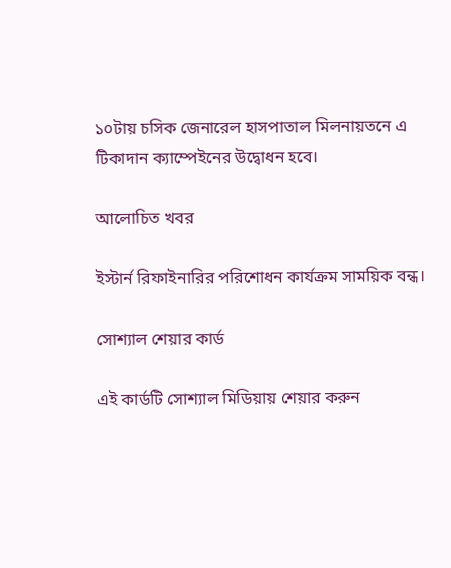১০টায় চসিক জেনারেল হাসপাতাল মিলনায়তনে এ টিকাদান ক্যাম্পেইনের উদ্বোধন হবে।

আলোচিত খবর

ইস্টার্ন রিফাইনারির পরিশোধন কার্যক্রম সাময়িক বন্ধ।

সোশ্যাল শেয়ার কার্ড

এই কার্ডটি সোশ্যাল মিডিয়ায় শেয়ার করুন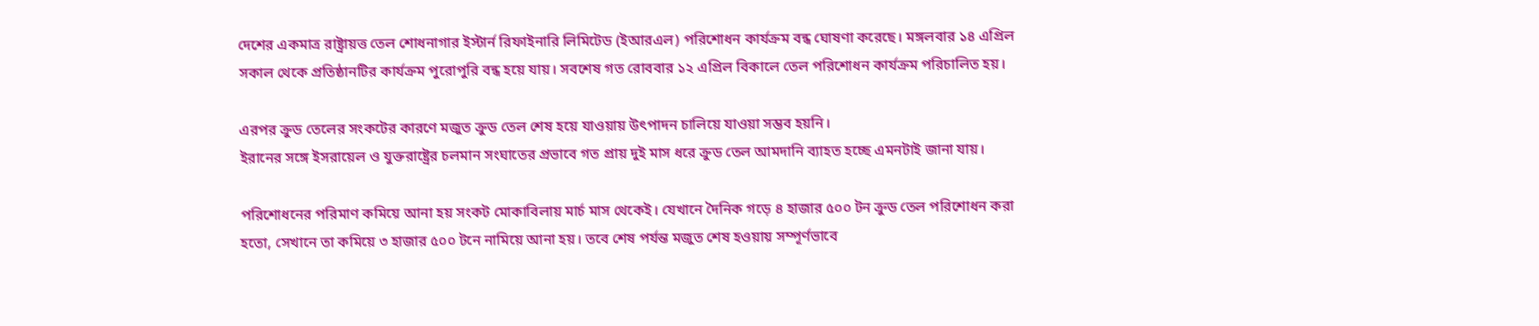দেশের একমাত্র রাষ্ট্রায়ত্ত তেল শোধনাগার ইস্টার্ন রিফাইনারি লিমিটেড (ইআরএল) পরিশোধন কার্যক্রম বন্ধ ঘোষণা করেছে। মঙ্গলবার ১৪ এপ্রিল সকাল থেকে প্রতিষ্ঠানটির কার্যক্রম পুরোপুরি বন্ধ হয়ে যায়। সবশেষ গত রোববার ১২ এপ্রিল বিকালে তেল পরিশোধন কার্যক্রম পরিচালিত হয়।

এরপর ক্রুড তেলের সংকটের কারণে মজুত ক্রুড তেল শেষ হয়ে যাওয়ায় উৎপাদন চালিয়ে যাওয়া সম্ভব হয়নি।
ইরানের সঙ্গে ইসরায়েল ও যুক্তরাষ্ট্রের চলমান সংঘাতের প্রভাবে গত প্রায় দুই মাস ধরে ক্রুড তেল আমদানি ব্যাহত হচ্ছে এমনটাই জানা যায়।

পরিশোধনের পরিমাণ কমিয়ে আনা হয় সংকট মোকাবিলায় মার্চ মাস থেকেই। যেখানে দৈনিক গড়ে ৪ হাজার ৫০০ টন ক্রুড তেল পরিশোধন করা হতো, সেখানে তা কমিয়ে ৩ হাজার ৫০০ টনে নামিয়ে আনা হয়। তবে শেষ পর্যন্ত মজুত শেষ হওয়ায় সম্পূর্ণভাবে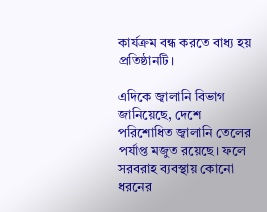কার্যক্রম বন্ধ করতে বাধ্য হয় প্রতিষ্ঠানটি।

এদিকে জ্বালানি বিভাগ জানিয়েছে, দেশে পরিশোধিত জ্বালানি তেলের পর্যাপ্ত মজুত রয়েছে। ফলে সরবরাহ ব্যবস্থায় কোনো ধরনের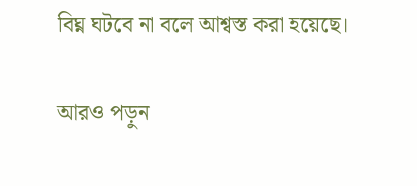বিঘ্ন ঘটবে না বলে আশ্বস্ত করা হয়েছে।

আরও পড়ুন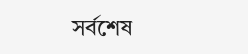সর্বশেষ